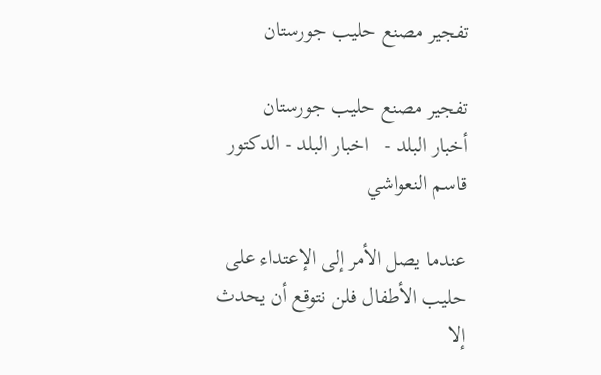تفجير مصنع حليب جورستان

تفجير مصنع حليب جورستان
أخبار البلد -   اخبار البلد - الدكتور قاسم النعواشي

عندما يصل الأمر إلى الإعتداء على حليب الأطفال فلن نتوقع أن يحدث إلا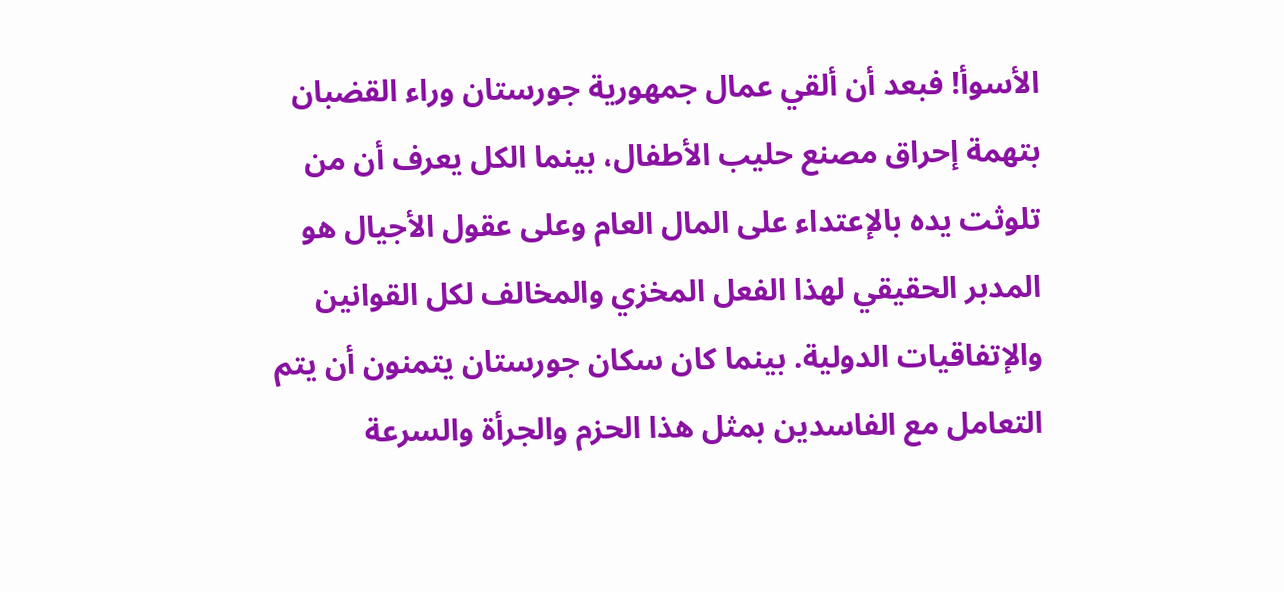الأسوأ! فبعد أن ألقي عمال جمهورية جورستان وراء القضبان بتهمة إحراق مصنع حليب الأطفال، بينما الكل يعرف أن من تلوثت يده بالإعتداء على المال العام وعلى عقول الأجيال هو المدبر الحقيقي لهذا الفعل المخزي والمخالف لكل القوانين والإتفاقيات الدولية. بينما كان سكان جورستان يتمنون أن يتم التعامل مع الفاسدين بمثل هذا الحزم والجرأة والسرعة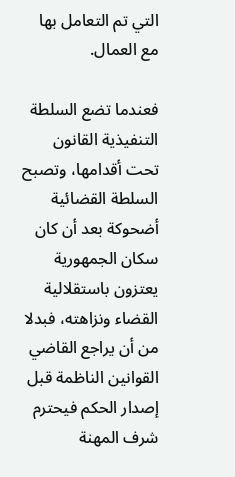التي تم التعامل بها مع العمال.

فعندما تضع السلطة التنفيذية القانون تحت أقدامها، وتصبح السلطة القضائية أضحوكة بعد أن كان سكان الجمهورية يعتزون باستقلالية القضاء ونزاهته، فبدلا من أن يراجع القاضي القوانين الناظمة قبل إصدار الحكم فيحترم شرف المهنة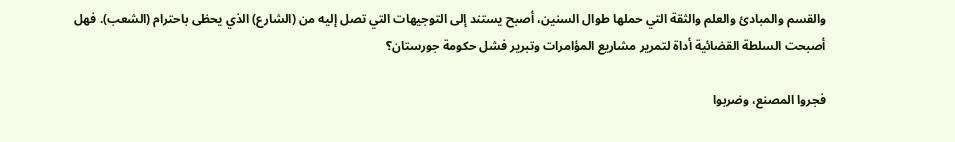والقسم والمبادئ والعلم والثقة التي حملها طوال السنين، أصبح يستند إلى التوجيهات التي تصل إليه من (الشارع) الذي يحظى باحترام (الشعب). فهل أصبحت السلطة القضائية أداة لتمرير مشاريع المؤامرات وتبرير فشل حكومة جورستان؟

فجروا المصنع، وضربوا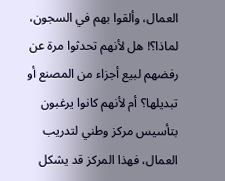العمال، وألقوا بهم في السجون، لماذا؟! هل لأنهم تحدثوا مرة عن رفضهم لبيع أجزاء من المصنع أو تبديلها؟ أم لأنهم كانوا يرغبون بتأسيس مركز وطني لتدريب العمال، فهذا المركز قد يشكل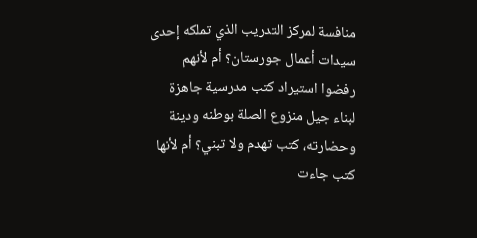منافسة لمركز التدريب الذي تملكه إحدى سيدات أعمال جورستان؟ أم لأنهم رفضوا استيراد كتب مدرسية جاهزة لبناء جيل منزوع الصلة بوطنه ودينة وحضارته، كتب تهدم ولا تبني؟ أم لأنها كتب جاءت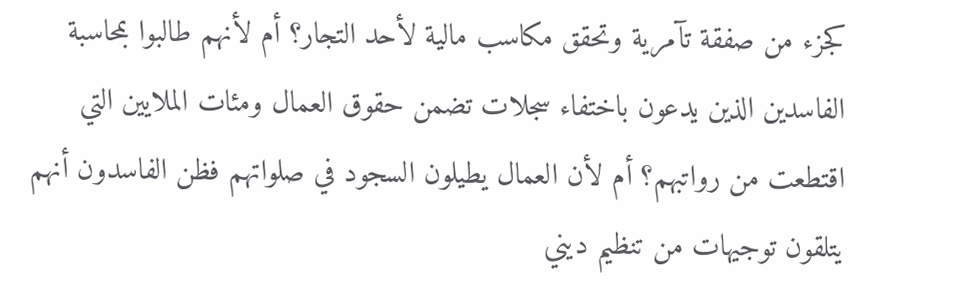كجزء من صفقة تآمرية وتحقق مكاسب مالية لأحد التجار؟ أم لأنهم طالبوا بمحاسبة الفاسدين الذين يدعون باختفاء سجلات تضمن حقوق العمال ومئات الملايين التي اقتطعت من رواتبهم؟ أم لأن العمال يطيلون السجود في صلواتهم فظن الفاسدون أنهم يتلقون توجيهات من تنظيم ديني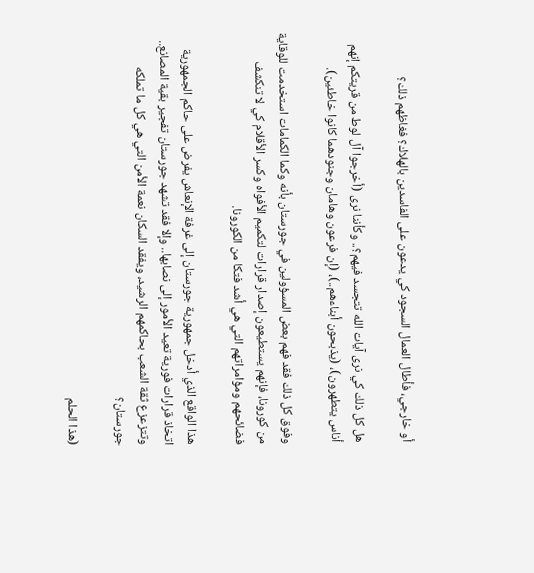أو خارجي، فأطال العمال السجود كي يدعون على الفاسدين بالهلاك؟ فغاظهم ذلك؟

هل كل ذلك كي نرى آيات الله تتجسد فيهم؟.. وكأننا نرى (أخرجوا آل لوط من قريتكم إنهم أناس يتطهرون)، (يذبحون أبناءهم..)، (إن فرعون وهامان وجنودهما كانوا خاطئين).

وفوق كل ذلك فقد فهم بعض المسؤولين في جورستان بأنه وكما الكمامات استخدمت للوقاية من كورونا، فإنهم يستطيعون إصدار قرارات لتكميم الأفواه وكسر الأقلام كي لا تنكشف فضائحهم ومؤامراتهم التي هي أشد فتكا من الكورونا.

هذا الواقع الذي أدخل جمهورية جورستان إلى غرفة الإنعاش يفرض على حاكم الجمهورية اتخاذ قرارات فورية تعيد الأمور إلى نصابها.. وإلا فقد تشهد جورستان تفجير بقية المصانع.. وتتزعزع ثقة الشعب بحاكمهم الرشيد، ويفقد السكان نعمة الأمن التي هي كل ما تملكه جورستان؟

(هذا الحلم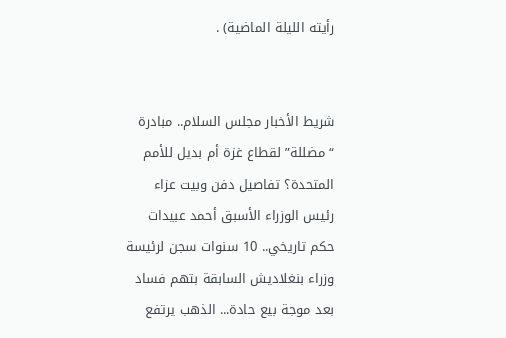رأيته الليلة الماضية) .


شريط الأخبار مجلس السلام.. مبادرة “مضللة” لقطاع غزة أم بديل للأمم المتحدة؟ تفاصيل دفن وبيت عزاء رئيس الوزراء الأسبق أحمد عبيدات حكم تاريخي.. 10 سنوات سجن لرئيسة وزراء بنغلاديش السابقة بتهم فساد بعد موجة بيع حادة... الذهب يرتفع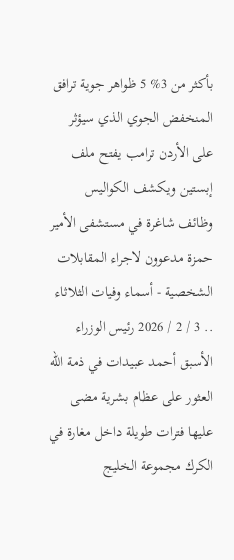بأكثر من 3% 5 ظواهر جوية ترافق المنخفض الجوي الذي سيؤثر على الأردن ترامب يفتح ملف إبستين ويكشف الكواليس وظائف شاغرة في مستشفى الأمير حمزة مدعوون لاجراء المقابلات الشخصية - أسماء وفيات الثلاثاء .. 3 / 2 / 2026 رئيس الوزراء الأسبق أحمد عبيدات في ذمة الله العثور على عظام بشرية مضى عليها فترات طويلة داخل مغارة في الكرك مجموعة الخليج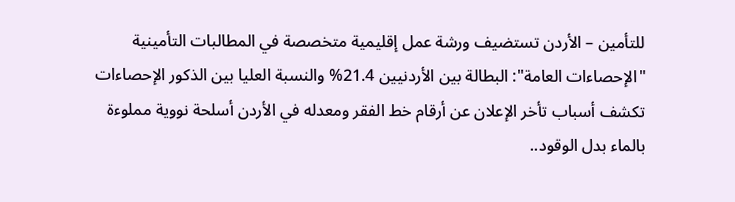للتأمين – الأردن تستضيف ورشة عمل إقليمية متخصصة في المطالبات التأمينية "الإحصاءات العامة": البطالة بين الأردنيين 21.4% والنسبة العليا بين الذكور الإحصاءات تكشف أسباب تأخر الإعلان عن أرقام خط الفقر ومعدله في الأردن أسلحة نووية مملوءة بالماء بدل الوقود..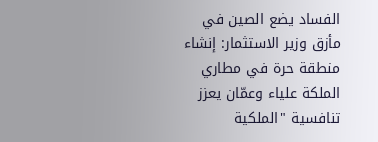الفساد يضع الصين في مأزق وزير الاستثمار: إنشاء منطقة حرة في مطاري الملكة علياء وعمّان يعزز تنافسية "الملكية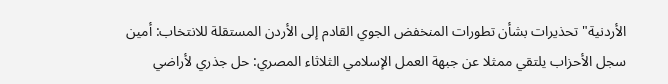الأردنية" تحذيرات بشأن تطورات المنخفض الجوي القادم إلى الأردن المستقلة للانتخاب: أمين سجل الأحزاب يلتقي ممثلا عن جبهة العمل الإسلامي الثلاثاء المصري: حل جذري لأراضي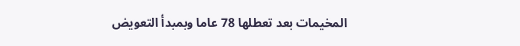المخيمات بعد تعطلها 78 عاما وبمبدأ التعويض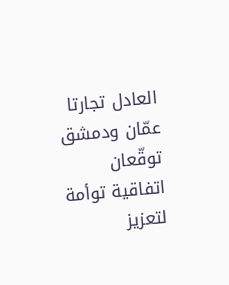العادل تجارتا عمّان ودمشق توقّعان اتفاقية توأمة لتعزيز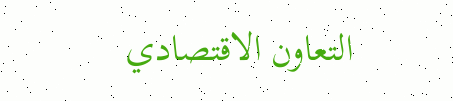التعاون الاقتصادي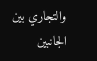والتجاري بين الجانبين